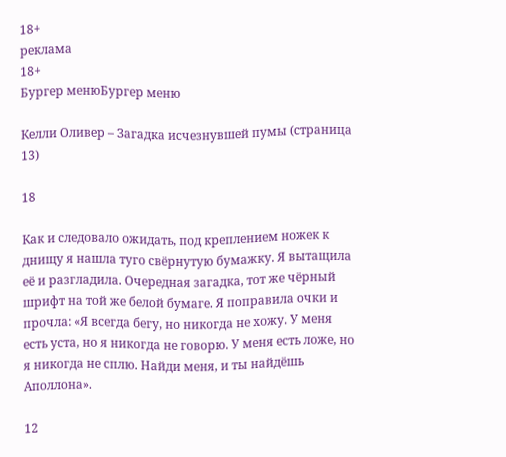18+
реклама
18+
Бургер менюБургер меню

Келли Оливер – Загадка исчезнувшей пумы (страница 13)

18

Как и следовало ожидать, под креплением ножек к днищу я нашла туго свёрнутую бумажку. Я вытащила её и разгладила. Очередная загадка, тот же чёрный шрифт на той же белой бумаге. Я поправила очки и прочла: «Я всегда бегу, но никогда не хожу. У меня есть уста, но я никогда не говорю. У меня есть ложе, но я никогда не сплю. Найди меня, и ты найдёшь Аполлона».

12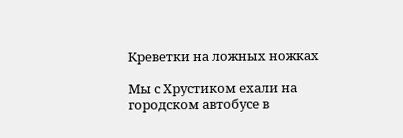Креветки на ложных ножках

Мы с Хрустиком ехали на городском автобусе в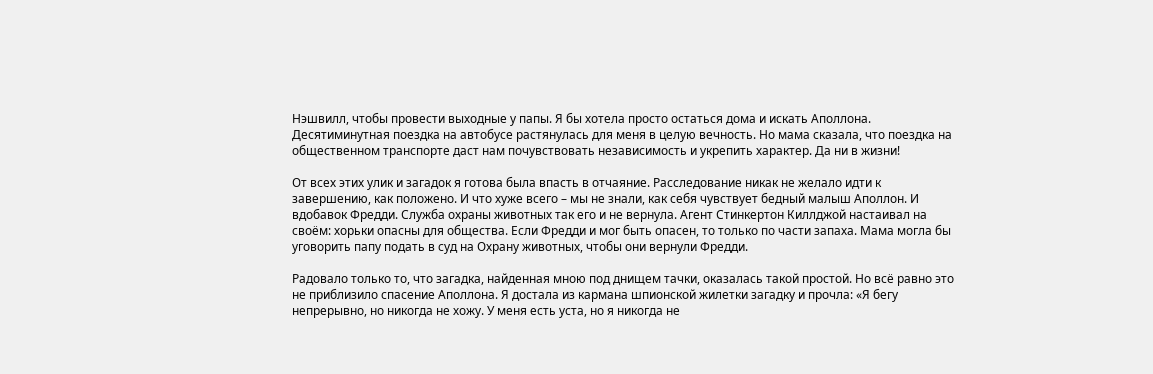Нэшвилл, чтобы провести выходные у папы. Я бы хотела просто остаться дома и искать Аполлона. Десятиминутная поездка на автобусе растянулась для меня в целую вечность. Но мама сказала, что поездка на общественном транспорте даст нам почувствовать независимость и укрепить характер. Да ни в жизни!

От всех этих улик и загадок я готова была впасть в отчаяние. Расследование никак не желало идти к завершению, как положено. И что хуже всего – мы не знали, как себя чувствует бедный малыш Аполлон. И вдобавок Фредди. Служба охраны животных так его и не вернула. Агент Стинкертон Киллджой настаивал на своём: хорьки опасны для общества. Если Фредди и мог быть опасен, то только по части запаха. Мама могла бы уговорить папу подать в суд на Охрану животных, чтобы они вернули Фредди.

Радовало только то, что загадка, найденная мною под днищем тачки, оказалась такой простой. Но всё равно это не приблизило спасение Аполлона. Я достала из кармана шпионской жилетки загадку и прочла: «Я бегу непрерывно, но никогда не хожу. У меня есть уста, но я никогда не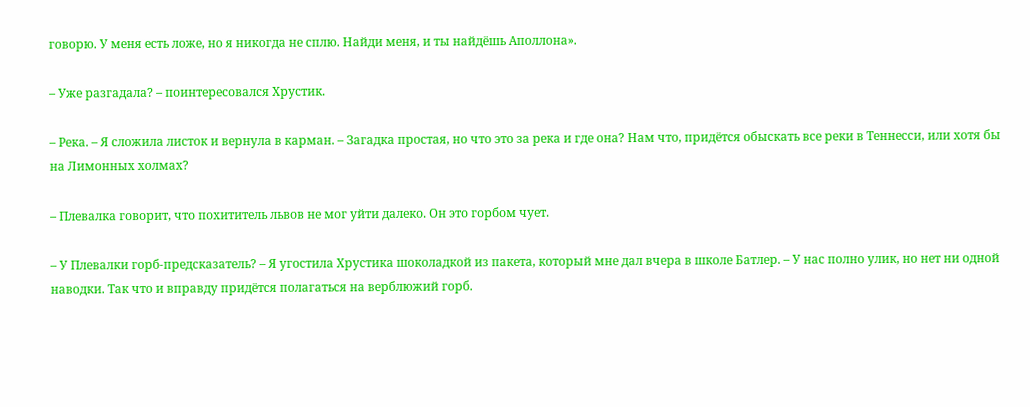говорю. У меня есть ложе, но я никогда не сплю. Найди меня, и ты найдёшь Аполлона».

– Уже разгадала? – поинтересовался Хрустик.

– Река. – Я сложила листок и вернула в карман. – Загадка простая, но что это за река и где она? Нам что, придётся обыскать все реки в Теннесси, или хотя бы на Лимонных холмах?

– Плевалка говорит, что похититель львов не мог уйти далеко. Он это горбом чует.

– У Плевалки горб-предсказатель? – Я угостила Хрустика шоколадкой из пакета, который мне дал вчера в школе Батлер. – У нас полно улик, но нет ни одной наводки. Так что и вправду придётся полагаться на верблюжий горб.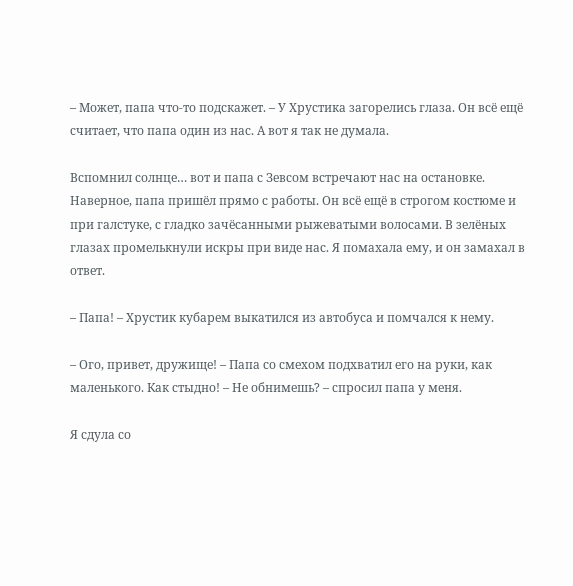– Может, папа что-то подскажет. – У Хрустика загорелись глаза. Он всё ещё считает, что папа один из нас. А вот я так не думала.

Вспомнил солнце… вот и папа с Зевсом встречают нас на остановке. Наверное, папа пришёл прямо с работы. Он всё ещё в строгом костюме и при галстуке, с гладко зачёсанными рыжеватыми волосами. В зелёных глазах промелькнули искры при виде нас. Я помахала ему, и он замахал в ответ.

– Папа! – Хрустик кубарем выкатился из автобуса и помчался к нему.

– Ого, привет, дружище! – Папа со смехом подхватил его на руки, как маленького. Как стыдно! – Не обнимешь? – спросил папа у меня.

Я сдула со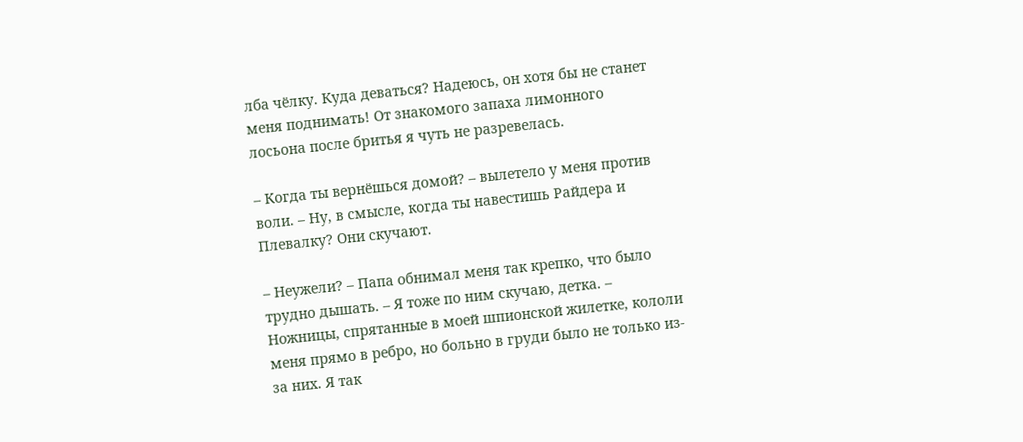лба чёлку. Куда деваться? Надеюсь, он хотя бы не станет меня поднимать! От знакомого запаха лимонного лосьона после бритья я чуть не разревелась.

– Когда ты вернёшься домой? – вылетело у меня против воли. – Ну, в смысле, когда ты навестишь Райдера и Плевалку? Они скучают.

– Неужели? – Папа обнимал меня так крепко, что было трудно дышать. – Я тоже по ним скучаю, детка. – Ножницы, спрятанные в моей шпионской жилетке, кололи меня прямо в ребро, но больно в груди было не только из-за них. Я так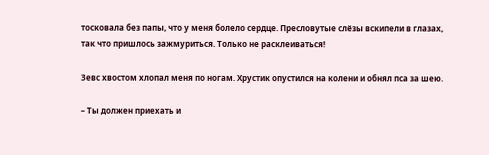тосковала без папы, что у меня болело сердце. Пресловутые слёзы вскипели в глазах, так что пришлось зажмуриться. Только не расклеиваться!

Зевс хвостом хлопал меня по ногам. Хрустик опустился на колени и обнял пса за шею.

– Ты должен приехать и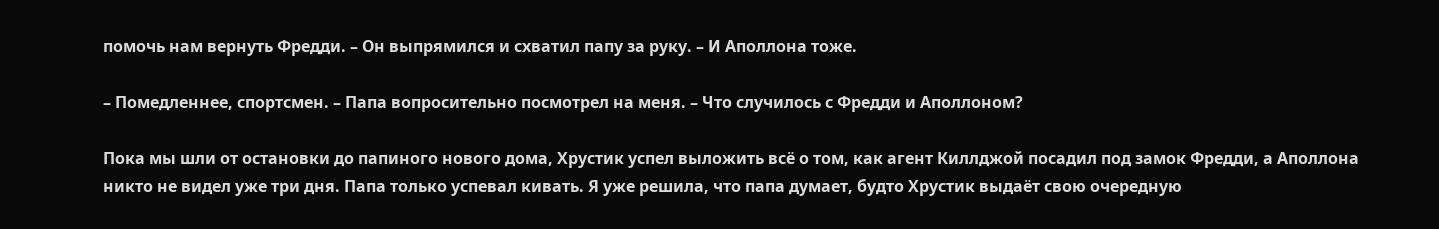помочь нам вернуть Фредди. – Он выпрямился и схватил папу за руку. – И Аполлона тоже.

– Помедленнее, спортсмен. – Папа вопросительно посмотрел на меня. – Что случилось с Фредди и Аполлоном?

Пока мы шли от остановки до папиного нового дома, Хрустик успел выложить всё о том, как агент Киллджой посадил под замок Фредди, а Аполлона никто не видел уже три дня. Папа только успевал кивать. Я уже решила, что папа думает, будто Хрустик выдаёт свою очередную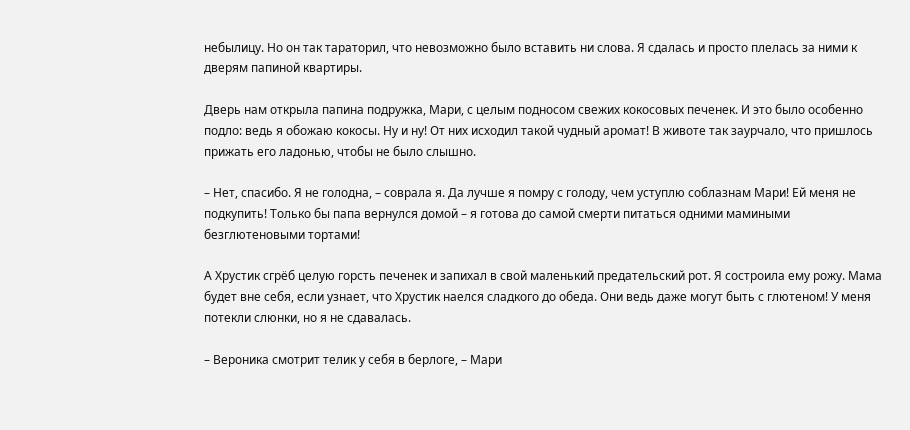небылицу. Но он так тараторил, что невозможно было вставить ни слова. Я сдалась и просто плелась за ними к дверям папиной квартиры.

Дверь нам открыла папина подружка, Мари, с целым подносом свежих кокосовых печенек. И это было особенно подло: ведь я обожаю кокосы. Ну и ну! От них исходил такой чудный аромат! В животе так заурчало, что пришлось прижать его ладонью, чтобы не было слышно.

– Нет, спасибо. Я не голодна, – соврала я. Да лучше я помру с голоду, чем уступлю соблазнам Мари! Ей меня не подкупить! Только бы папа вернулся домой – я готова до самой смерти питаться одними мамиными безглютеновыми тортами!

А Хрустик сгрёб целую горсть печенек и запихал в свой маленький предательский рот. Я состроила ему рожу. Мама будет вне себя, если узнает, что Хрустик наелся сладкого до обеда. Они ведь даже могут быть с глютеном! У меня потекли слюнки, но я не сдавалась.

– Вероника смотрит телик у себя в берлоге, – Мари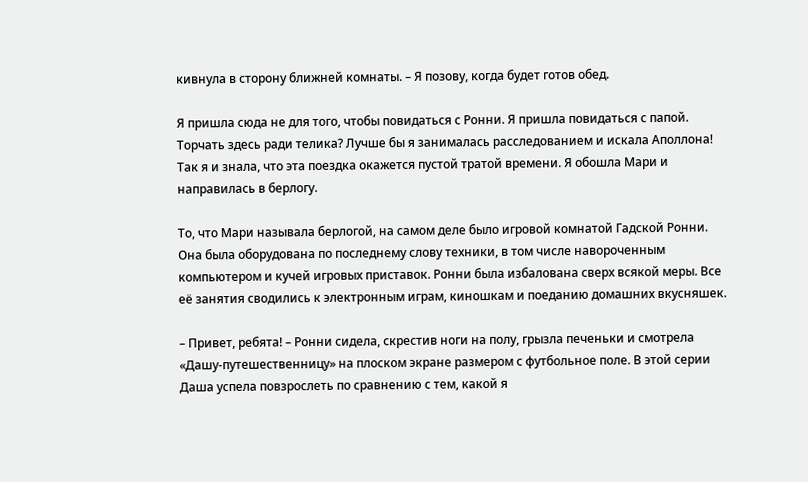кивнула в сторону ближней комнаты. – Я позову, когда будет готов обед.

Я пришла сюда не для того, чтобы повидаться с Ронни. Я пришла повидаться с папой. Торчать здесь ради телика? Лучше бы я занималась расследованием и искала Аполлона! Так я и знала, что эта поездка окажется пустой тратой времени. Я обошла Мари и направилась в берлогу.

То, что Мари называла берлогой, на самом деле было игровой комнатой Гадской Ронни. Она была оборудована по последнему слову техники, в том числе навороченным компьютером и кучей игровых приставок. Ронни была избалована сверх всякой меры. Все её занятия сводились к электронным играм, киношкам и поеданию домашних вкусняшек.

– Привет, ребята! – Ронни сидела, скрестив ноги на полу, грызла печеньки и смотрела «Дашу-путешественницу» на плоском экране размером с футбольное поле. В этой серии Даша успела повзрослеть по сравнению с тем, какой я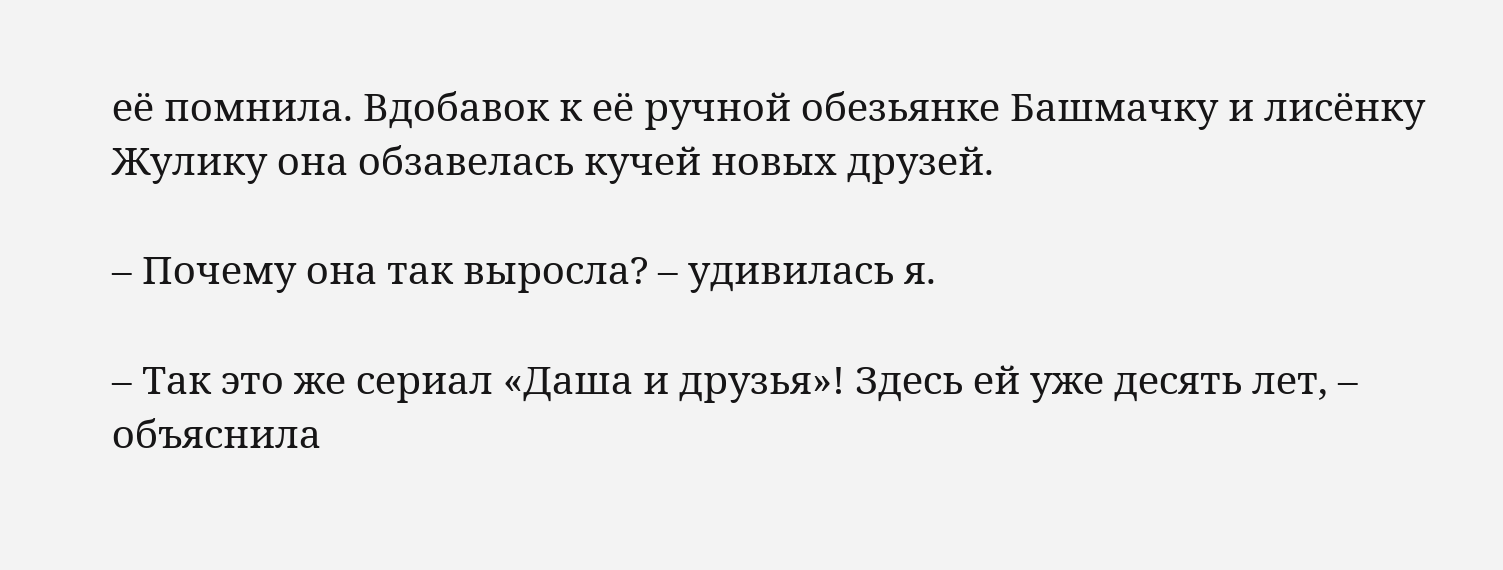её помнила. Вдобавок к её ручной обезьянке Башмачку и лисёнку Жулику она обзавелась кучей новых друзей.

– Почему она так выросла? – удивилась я.

– Так это же сериал «Даша и друзья»! Здесь ей уже десять лет, – объяснила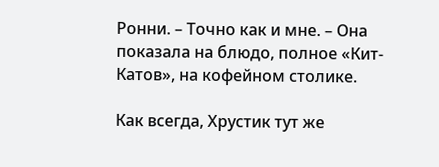Ронни. – Точно как и мне. – Она показала на блюдо, полное «Кит-Катов», на кофейном столике.

Как всегда, Хрустик тут же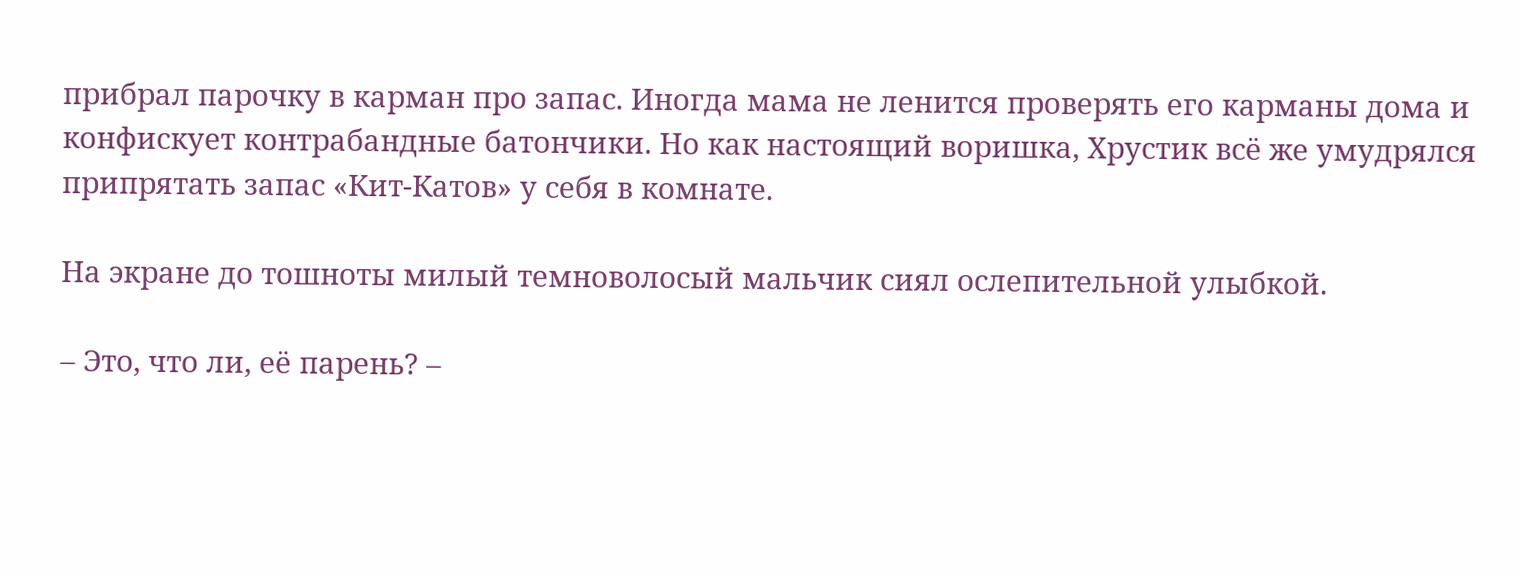прибрал парочку в карман про запас. Иногда мама не ленится проверять его карманы дома и конфискует контрабандные батончики. Но как настоящий воришка, Хрустик всё же умудрялся припрятать запас «Кит-Катов» у себя в комнате.

На экране до тошноты милый темноволосый мальчик сиял ослепительной улыбкой.

– Это, что ли, её парень? –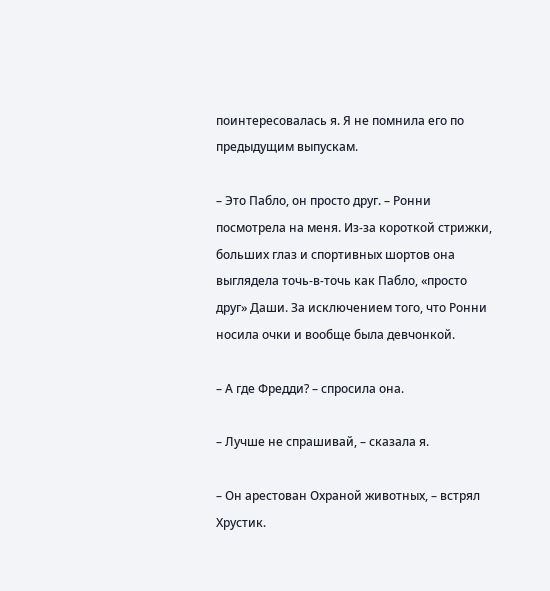поинтересовалась я. Я не помнила его по предыдущим выпускам.

– Это Пабло, он просто друг. – Ронни посмотрела на меня. Из-за короткой стрижки, больших глаз и спортивных шортов она выглядела точь-в-точь как Пабло, «просто друг» Даши. За исключением того, что Ронни носила очки и вообще была девчонкой.

– А где Фредди? – спросила она.

– Лучше не спрашивай, – сказала я.

– Он арестован Охраной животных, – встрял Хрустик.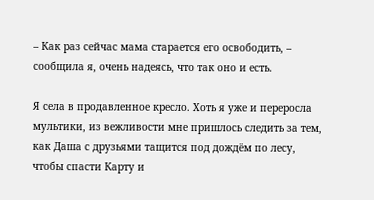– Как раз сейчас мама старается его освободить, – сообщила я, очень надеясь, что так оно и есть.

Я села в продавленное кресло. Хоть я уже и переросла мультики, из вежливости мне пришлось следить за тем, как Даша с друзьями тащится под дождём по лесу, чтобы спасти Карту и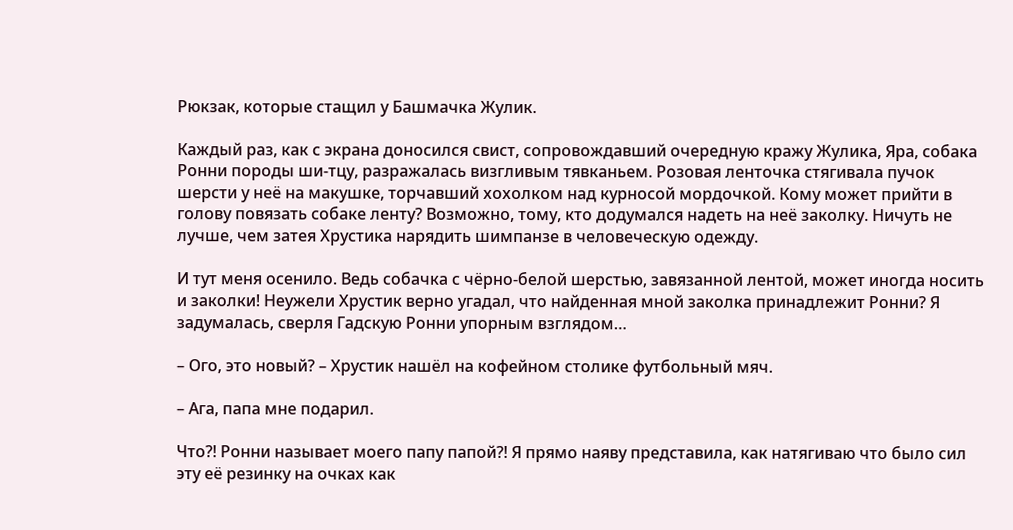Рюкзак, которые стащил у Башмачка Жулик.

Каждый раз, как с экрана доносился свист, сопровождавший очередную кражу Жулика, Яра, собака Ронни породы ши-тцу, разражалась визгливым тявканьем. Розовая ленточка стягивала пучок шерсти у неё на макушке, торчавший хохолком над курносой мордочкой. Кому может прийти в голову повязать собаке ленту? Возможно, тому, кто додумался надеть на неё заколку. Ничуть не лучше, чем затея Хрустика нарядить шимпанзе в человеческую одежду.

И тут меня осенило. Ведь собачка с чёрно-белой шерстью, завязанной лентой, может иногда носить и заколки! Неужели Хрустик верно угадал, что найденная мной заколка принадлежит Ронни? Я задумалась, сверля Гадскую Ронни упорным взглядом…

– Ого, это новый? – Хрустик нашёл на кофейном столике футбольный мяч.

– Ага, папа мне подарил.

Что?! Ронни называет моего папу папой?! Я прямо наяву представила, как натягиваю что было сил эту её резинку на очках как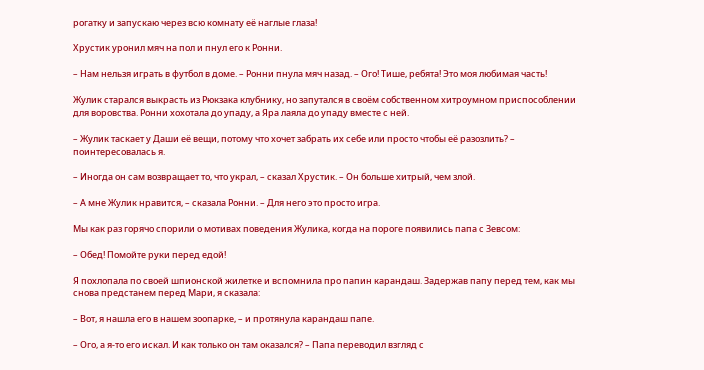рогатку и запускаю через всю комнату её наглые глаза!

Хрустик уронил мяч на пол и пнул его к Ронни.

– Нам нельзя играть в футбол в доме. – Ронни пнула мяч назад. – Ого! Тише, ребята! Это моя любимая часть!

Жулик старался выкрасть из Рюкзака клубнику, но запутался в своём собственном хитроумном приспособлении для воровства. Ронни хохотала до упаду, а Яра лаяла до упаду вместе с ней.

– Жулик таскает у Даши её вещи, потому что хочет забрать их себе или просто чтобы её разозлить? – поинтересовалась я.

– Иногда он сам возвращает то, что украл, – сказал Хрустик. – Он больше хитрый, чем злой.

– А мне Жулик нравится, – сказала Ронни. – Для него это просто игра.

Мы как раз горячо спорили о мотивах поведения Жулика, когда на пороге появились папа с Зевсом:

– Обед! Помойте руки перед едой!

Я похлопала по своей шпионской жилетке и вспомнила про папин карандаш. Задержав папу перед тем, как мы снова предстанем перед Мари, я сказала:

– Вот, я нашла его в нашем зоопарке, – и протянула карандаш папе.

– Ого, а я-то его искал. И как только он там оказался? – Папа переводил взгляд с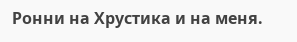Ронни на Хрустика и на меня.